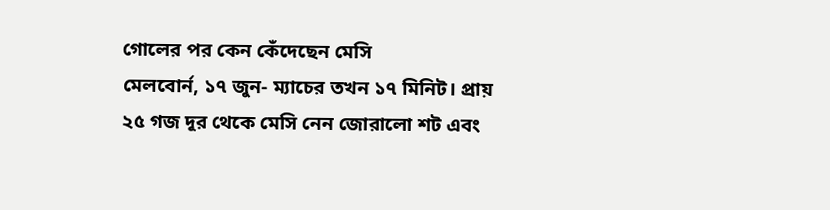গোলের পর কেন কেঁদেছেন মেসি
মেলবোর্ন, ১৭ জুন- ম্যাচের তখন ১৭ মিনিট। প্রায় ২৫ গজ দূর থেকে মেসি নেন জোরালো শট এবং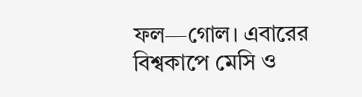ফল—গোল। এবারের বিশ্বকাপে মেসি ও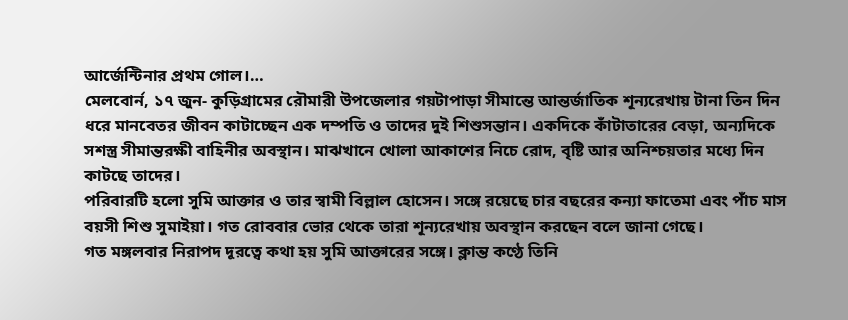আর্জেন্টিনার প্রথম গোল।…
মেলবোর্ন, ১৭ জুন- কুড়িগ্রামের রৌমারী উপজেলার গয়টাপাড়া সীমান্তে আন্তর্জাতিক শূন্যরেখায় টানা তিন দিন ধরে মানবেতর জীবন কাটাচ্ছেন এক দম্পতি ও তাদের দুই শিশুসন্তান। একদিকে কাঁটাতারের বেড়া, অন্যদিকে সশস্ত্র সীমান্তরক্ষী বাহিনীর অবস্থান। মাঝখানে খোলা আকাশের নিচে রোদ, বৃষ্টি আর অনিশ্চয়তার মধ্যে দিন কাটছে তাদের।
পরিবারটি হলো সুমি আক্তার ও তার স্বামী বিল্লাল হোসেন। সঙ্গে রয়েছে চার বছরের কন্যা ফাতেমা এবং পাঁচ মাস বয়সী শিশু সুমাইয়া। গত রোববার ভোর থেকে তারা শূন্যরেখায় অবস্থান করছেন বলে জানা গেছে।
গত মঙ্গলবার নিরাপদ দূরত্বে কথা হয় সুমি আক্তারের সঙ্গে। ক্লান্ত কণ্ঠে তিনি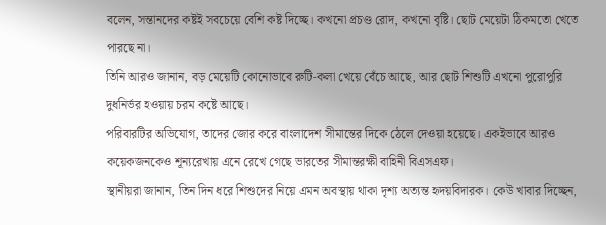বলেন, সন্তানদের কষ্টই সবচেয়ে বেশি কষ্ট দিচ্ছে। কখনো প্রচণ্ড রোদ, কখনো বৃষ্টি। ছোট মেয়েটা ঠিকমতো খেতে পারছে না।
তিনি আরও জানান, বড় মেয়েটি কোনোভাবে রুটি-কলা খেয়ে বেঁচে আছে, আর ছোট শিশুটি এখনো পুরোপুরি দুধনির্ভর হওয়ায় চরম কষ্টে আছে।
পরিবারটির অভিযোগ, তাদের জোর করে বাংলাদেশ সীমান্তের দিকে ঠেলে দেওয়া হয়েছে। একইভাবে আরও কয়েকজনকেও শূন্যরেখায় এনে রেখে গেছে ভারতের সীমান্তরক্ষী বাহিনী বিএসএফ।
স্থানীয়রা জানান, তিন দিন ধরে শিশুদের নিয়ে এমন অবস্থায় থাকা দৃশ্য অত্যন্ত হৃদয়বিদারক। কেউ খাবার দিচ্ছেন,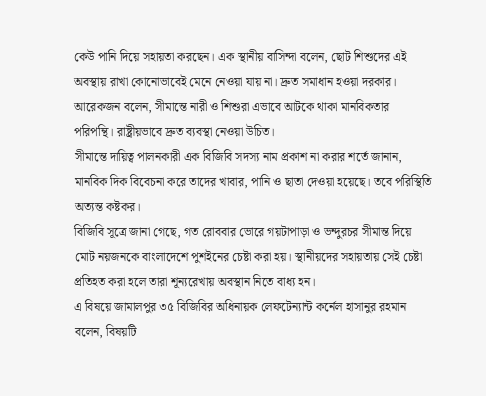কেউ পানি দিয়ে সহায়তা করছেন। এক স্থানীয় বাসিন্দা বলেন, ছোট শিশুদের এই অবস্থায় রাখা কোনোভাবেই মেনে নেওয়া যায় না। দ্রুত সমাধান হওয়া দরকার।
আরেকজন বলেন, সীমান্তে নারী ও শিশুরা এভাবে আটকে থাকা মানবিকতার পরিপন্থি। রাষ্ট্রীয়ভাবে দ্রুত ব্যবস্থা নেওয়া উচিত।
সীমান্তে দায়িত্ব পালনকারী এক বিজিবি সদস্য নাম প্রকাশ না করার শর্তে জানান, মানবিক দিক বিবেচনা করে তাদের খাবার, পানি ও ছাতা দেওয়া হয়েছে। তবে পরিস্থিতি অত্যন্ত কষ্টকর।
বিজিবি সূত্রে জানা গেছে, গত রোববার ভোরে গয়টাপাড়া ও ভন্দুরচর সীমান্ত দিয়ে মোট নয়জনকে বাংলাদেশে পুশইনের চেষ্টা করা হয়। স্থানীয়দের সহায়তায় সেই চেষ্টা প্রতিহত করা হলে তারা শূন্যরেখায় অবস্থান নিতে বাধ্য হন।
এ বিষয়ে জামালপুর ৩৫ বিজিবির অধিনায়ক লেফটেন্যান্ট কর্নেল হাসানুর রহমান বলেন, বিষয়টি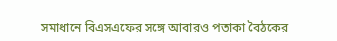সমাধানে বিএসএফের সঙ্গে আবারও পতাকা বৈঠকের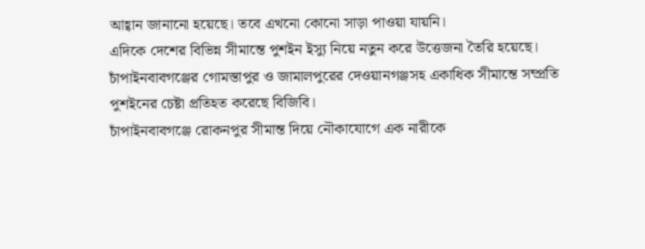আহ্বান জানানো হয়েছে। তবে এখনো কোনো সাড়া পাওয়া যায়নি।
এদিকে দেশের বিভিন্ন সীমান্তে পুশইন ইস্যু নিয়ে নতুন করে উত্তেজনা তৈরি হয়েছে। চাঁপাইনবাবগঞ্জের গোমস্তাপুর ও জামালপুরের দেওয়ানগঞ্জসহ একাধিক সীমান্তে সম্প্রতি পুশইনের চেষ্টা প্রতিহত করেছে বিজিবি।
চাঁপাইনবাবগঞ্জে রোকনপুর সীমান্ত দিয়ে নৌকাযোগে এক নারীকে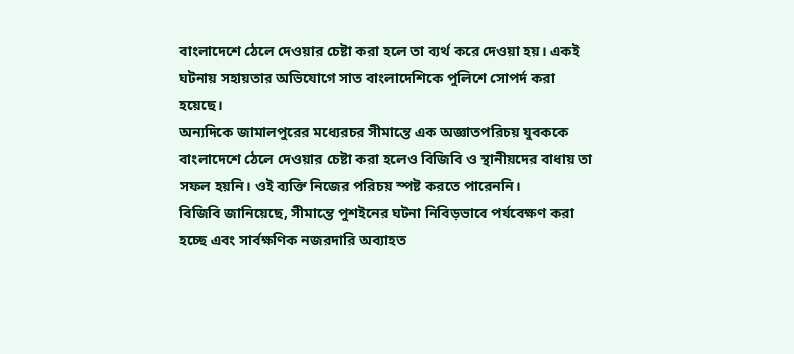বাংলাদেশে ঠেলে দেওয়ার চেষ্টা করা হলে তা ব্যর্থ করে দেওয়া হয়। একই ঘটনায় সহায়তার অভিযোগে সাত বাংলাদেশিকে পুলিশে সোপর্দ করা হয়েছে।
অন্যদিকে জামালপুরের মধ্যেরচর সীমান্তে এক অজ্ঞাতপরিচয় যুবককে বাংলাদেশে ঠেলে দেওয়ার চেষ্টা করা হলেও বিজিবি ও স্থানীয়দের বাধায় তা সফল হয়নি। ওই ব্যক্তি নিজের পরিচয় স্পষ্ট করতে পারেননি।
বিজিবি জানিয়েছে, সীমান্তে পুশইনের ঘটনা নিবিড়ভাবে পর্যবেক্ষণ করা হচ্ছে এবং সার্বক্ষণিক নজরদারি অব্যাহত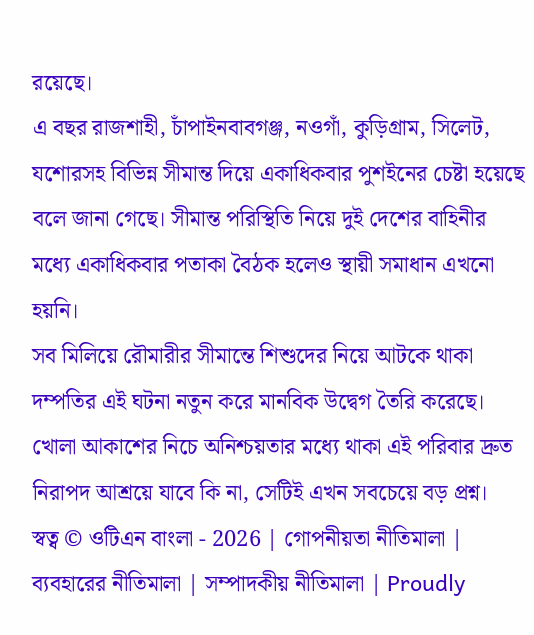রয়েছে।
এ বছর রাজশাহী, চাঁপাইনবাবগঞ্জ, নওগাঁ, কুড়িগ্রাম, সিলেট, যশোরসহ বিভিন্ন সীমান্ত দিয়ে একাধিকবার পুশইনের চেষ্টা হয়েছে বলে জানা গেছে। সীমান্ত পরিস্থিতি নিয়ে দুই দেশের বাহিনীর মধ্যে একাধিকবার পতাকা বৈঠক হলেও স্থায়ী সমাধান এখনো হয়নি।
সব মিলিয়ে রৌমারীর সীমান্তে শিশুদের নিয়ে আটকে থাকা দম্পতির এই ঘটনা নতুন করে মানবিক উদ্বেগ তৈরি করেছে। খোলা আকাশের নিচে অনিশ্চয়তার মধ্যে থাকা এই পরিবার দ্রুত নিরাপদ আশ্রয়ে যাবে কি না, সেটিই এখন সবচেয়ে বড় প্রশ্ন।
স্বত্ব © ওটিএন বাংলা - 2026 | গোপনীয়তা নীতিমালা | ব্যবহারের নীতিমালা | সম্পাদকীয় নীতিমালা | Proudly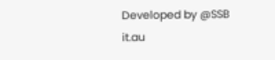Developed by @SSB it.au